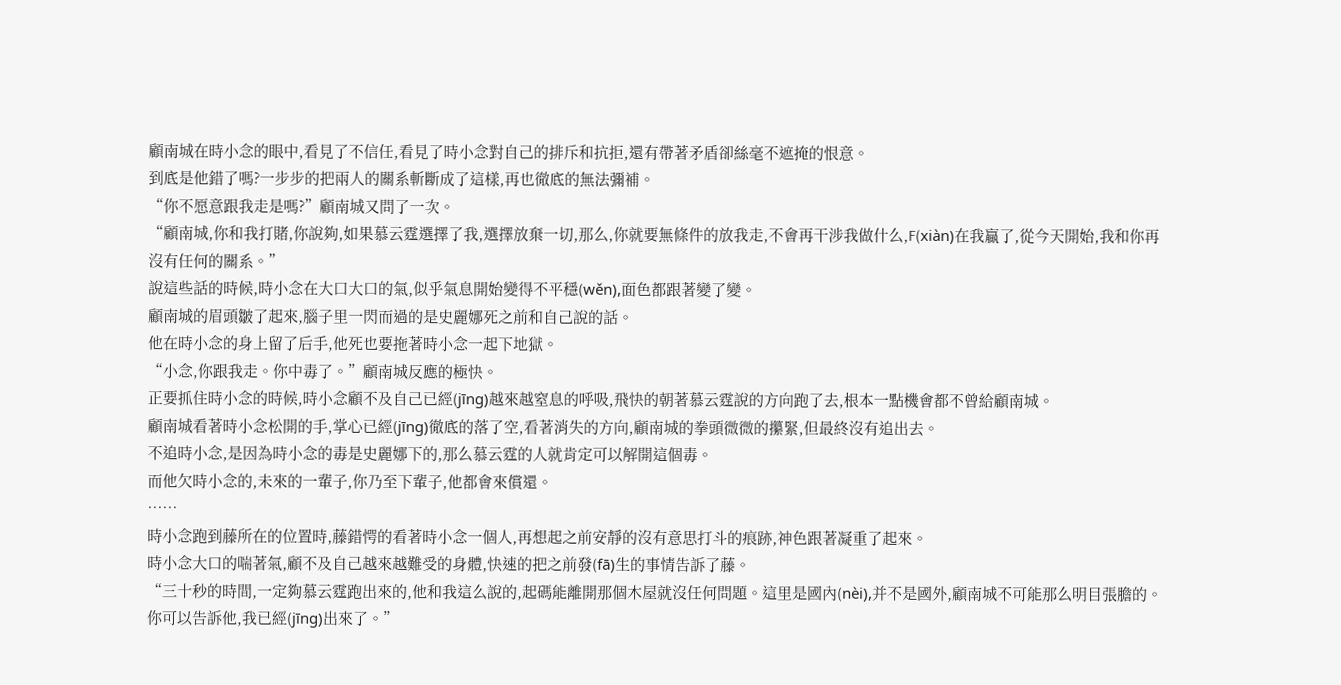顧南城在時小念的眼中,看見了不信任,看見了時小念對自己的排斥和抗拒,還有帶著矛盾卻絲毫不遮掩的恨意。
到底是他錯了嗎?一步步的把兩人的關系斬斷成了這樣,再也徹底的無法彌補。
“你不愿意跟我走是嗎?”顧南城又問了一次。
“顧南城,你和我打賭,你說夠,如果慕云霆選擇了我,選擇放棄一切,那么,你就要無條件的放我走,不會再干涉我做什么,F(xiàn)在我贏了,從今天開始,我和你再沒有任何的關系。”
說這些話的時候,時小念在大口大口的氣,似乎氣息開始變得不平穩(wěn),面色都跟著變了變。
顧南城的眉頭皺了起來,腦子里一閃而過的是史麗娜死之前和自己說的話。
他在時小念的身上留了后手,他死也要拖著時小念一起下地獄。
“小念,你跟我走。你中毒了。”顧南城反應的極快。
正要抓住時小念的時候,時小念顧不及自己已經(jīng)越來越窒息的呼吸,飛快的朝著慕云霆說的方向跑了去,根本一點機會都不曾給顧南城。
顧南城看著時小念松開的手,掌心已經(jīng)徹底的落了空,看著消失的方向,顧南城的拳頭微微的攥緊,但最終沒有追出去。
不追時小念,是因為時小念的毒是史麗娜下的,那么慕云霆的人就肯定可以解開這個毒。
而他欠時小念的,未來的一輩子,你乃至下輩子,他都會來償還。
……
時小念跑到藤所在的位置時,藤錯愕的看著時小念一個人,再想起之前安靜的沒有意思打斗的痕跡,神色跟著凝重了起來。
時小念大口的喘著氣,顧不及自己越來越難受的身體,快速的把之前發(fā)生的事情告訴了藤。
“三十秒的時間,一定夠慕云霆跑出來的,他和我這么說的,起碼能離開那個木屋就沒任何問題。這里是國內(nèi),并不是國外,顧南城不可能那么明目張膽的。你可以告訴他,我已經(jīng)出來了。”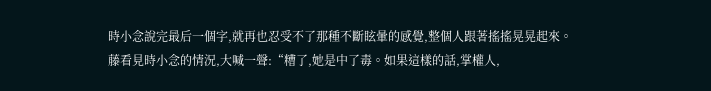時小念說完最后一個字,就再也忍受不了那種不斷眩暈的感覺,整個人跟著搖搖晃晃起來。
藤看見時小念的情況,大喊一聲:“糟了,她是中了毒。如果這樣的話,掌權人,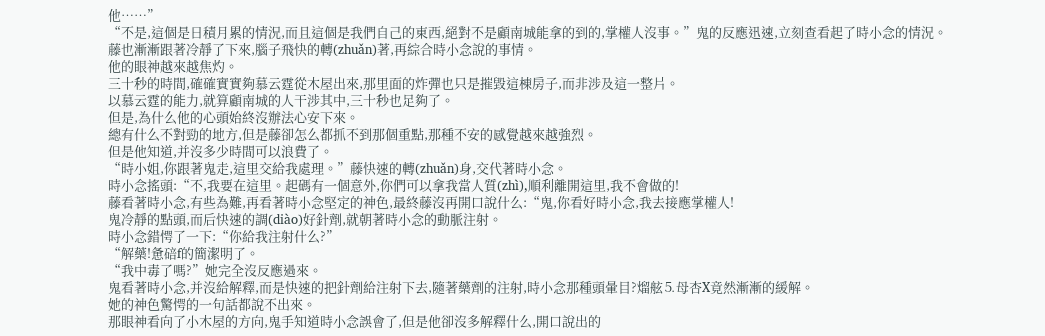他……”
“不是,這個是日積月累的情況,而且這個是我們自己的東西,絕對不是顧南城能拿的到的,掌權人沒事。”鬼的反應迅速,立刻查看起了時小念的情況。
藤也漸漸跟著冷靜了下來,腦子飛快的轉(zhuǎn)著,再綜合時小念說的事情。
他的眼神越來越焦灼。
三十秒的時間,確確實實夠慕云霆從木屋出來,那里面的炸彈也只是摧毀這棟房子,而非涉及這一整片。
以慕云霆的能力,就算顧南城的人干涉其中,三十秒也足夠了。
但是,為什么他的心頭始終沒辦法心安下來。
總有什么不對勁的地方,但是藤卻怎么都抓不到那個重點,那種不安的感覺越來越強烈。
但是他知道,并沒多少時間可以浪費了。
“時小姐,你跟著鬼走,這里交給我處理。”藤快速的轉(zhuǎn)身,交代著時小念。
時小念搖頭:“不,我要在這里。起碼有一個意外,你們可以拿我當人質(zhì),順利離開這里,我不會做的!
藤看著時小念,有些為難,再看著時小念堅定的神色,最終藤沒再開口說什么:“鬼,你看好時小念,我去接應掌權人!
鬼冷靜的點頭,而后快速的調(diào)好針劑,就朝著時小念的動脈注射。
時小念錯愕了一下:“你給我注射什么?”
“解藥!惫碚f的簡潔明了。
“我中毒了嗎?”她完全沒反應過來。
鬼看著時小念,并沒給解釋,而是快速的把針劑給注射下去,隨著藥劑的注射,時小念那種頭暈目?熘舷⒌母杏X竟然漸漸的緩解。
她的神色驚愕的一句話都說不出來。
那眼神看向了小木屋的方向,鬼手知道時小念誤會了,但是他卻沒多解釋什么,開口說出的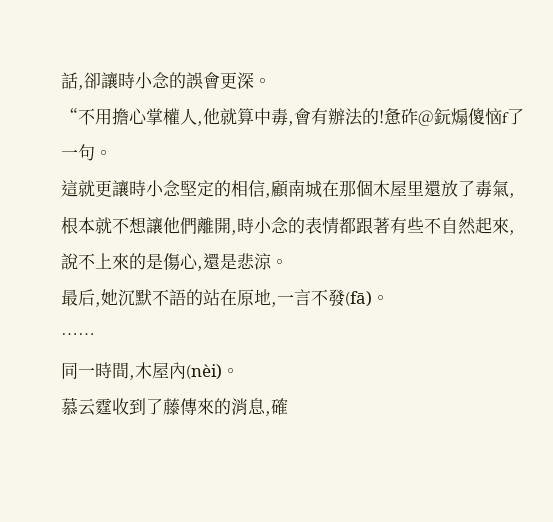話,卻讓時小念的誤會更深。
“不用擔心掌權人,他就算中毒,會有辦法的!惫砟@鈨煽傻恼f了一句。
這就更讓時小念堅定的相信,顧南城在那個木屋里還放了毒氣,根本就不想讓他們離開,時小念的表情都跟著有些不自然起來,說不上來的是傷心,還是悲涼。
最后,她沉默不語的站在原地,一言不發(fā)。
……
同一時間,木屋內(nèi)。
慕云霆收到了藤傳來的消息,確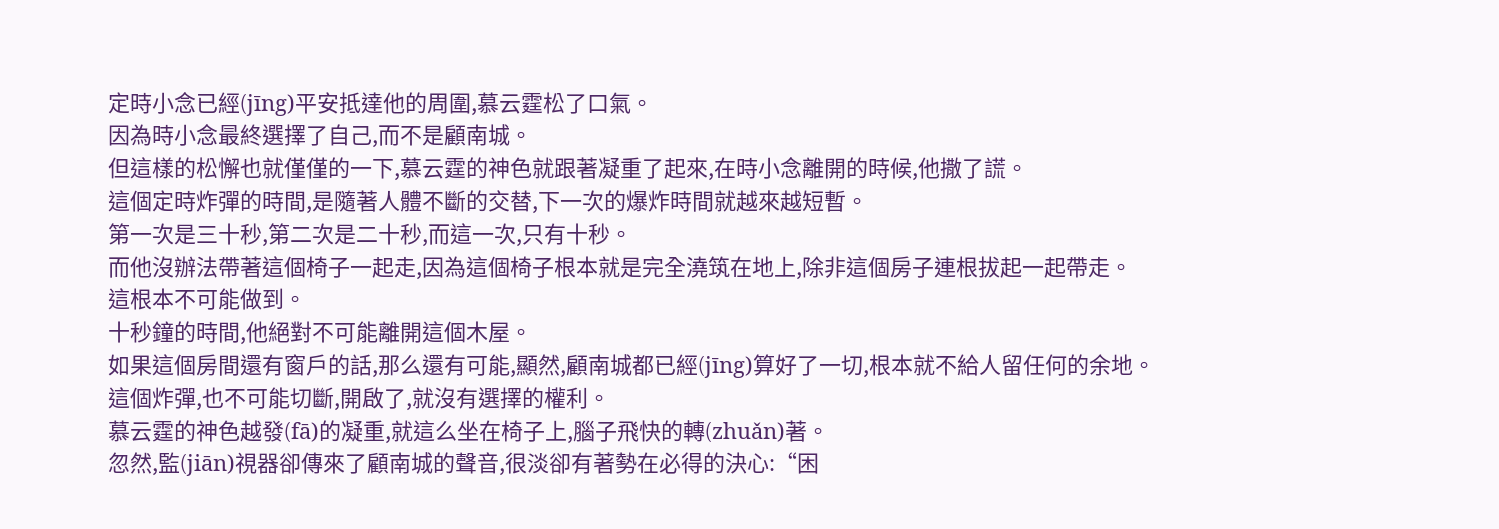定時小念已經(jīng)平安抵達他的周圍,慕云霆松了口氣。
因為時小念最終選擇了自己,而不是顧南城。
但這樣的松懈也就僅僅的一下,慕云霆的神色就跟著凝重了起來,在時小念離開的時候,他撒了謊。
這個定時炸彈的時間,是隨著人體不斷的交替,下一次的爆炸時間就越來越短暫。
第一次是三十秒,第二次是二十秒,而這一次,只有十秒。
而他沒辦法帶著這個椅子一起走,因為這個椅子根本就是完全澆筑在地上,除非這個房子連根拔起一起帶走。
這根本不可能做到。
十秒鐘的時間,他絕對不可能離開這個木屋。
如果這個房間還有窗戶的話,那么還有可能,顯然,顧南城都已經(jīng)算好了一切,根本就不給人留任何的余地。
這個炸彈,也不可能切斷,開啟了,就沒有選擇的權利。
慕云霆的神色越發(fā)的凝重,就這么坐在椅子上,腦子飛快的轉(zhuǎn)著。
忽然,監(jiān)視器卻傳來了顧南城的聲音,很淡卻有著勢在必得的決心:“困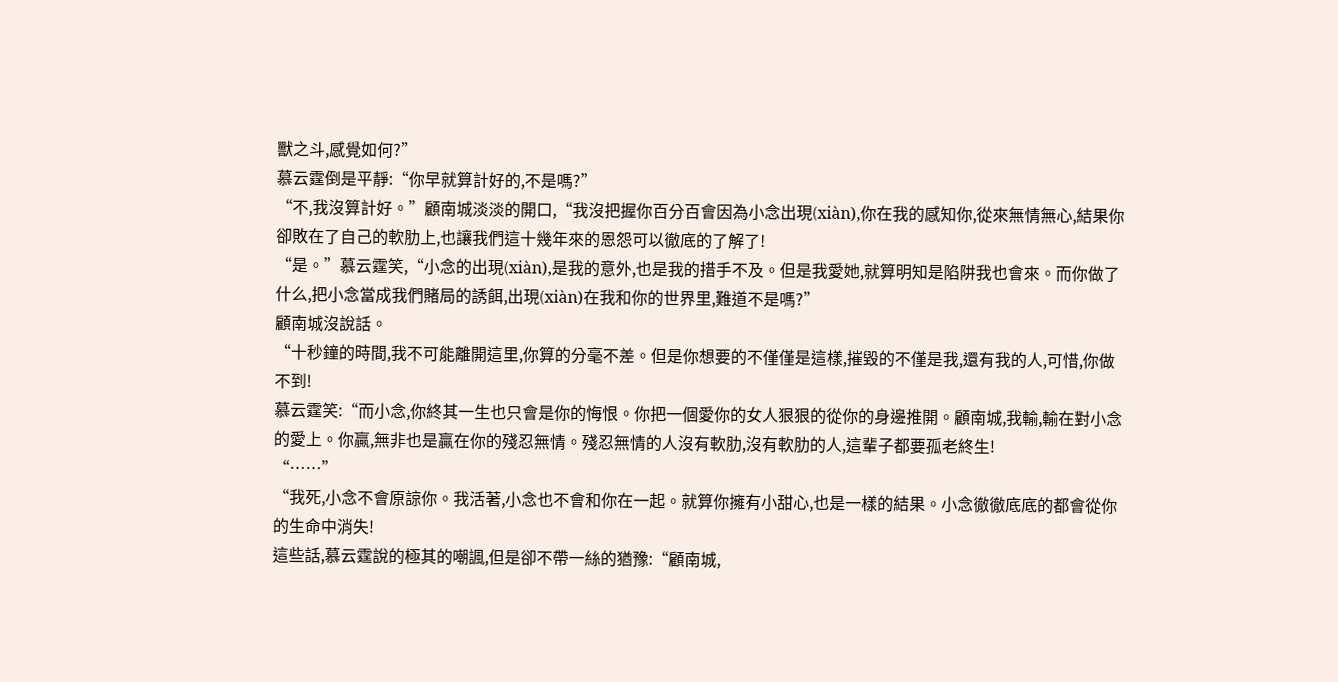獸之斗,感覺如何?”
慕云霆倒是平靜:“你早就算計好的,不是嗎?”
“不,我沒算計好。”顧南城淡淡的開口,“我沒把握你百分百會因為小念出現(xiàn),你在我的感知你,從來無情無心,結果你卻敗在了自己的軟肋上,也讓我們這十幾年來的恩怨可以徹底的了解了!
“是。”慕云霆笑,“小念的出現(xiàn),是我的意外,也是我的措手不及。但是我愛她,就算明知是陷阱我也會來。而你做了什么,把小念當成我們賭局的誘餌,出現(xiàn)在我和你的世界里,難道不是嗎?”
顧南城沒說話。
“十秒鐘的時間,我不可能離開這里,你算的分毫不差。但是你想要的不僅僅是這樣,摧毀的不僅是我,還有我的人,可惜,你做不到!
慕云霆笑:“而小念,你終其一生也只會是你的悔恨。你把一個愛你的女人狠狠的從你的身邊推開。顧南城,我輸,輸在對小念的愛上。你贏,無非也是贏在你的殘忍無情。殘忍無情的人沒有軟肋,沒有軟肋的人,這輩子都要孤老終生!
“……”
“我死,小念不會原諒你。我活著,小念也不會和你在一起。就算你擁有小甜心,也是一樣的結果。小念徹徹底底的都會從你的生命中消失!
這些話,慕云霆說的極其的嘲諷,但是卻不帶一絲的猶豫:“顧南城,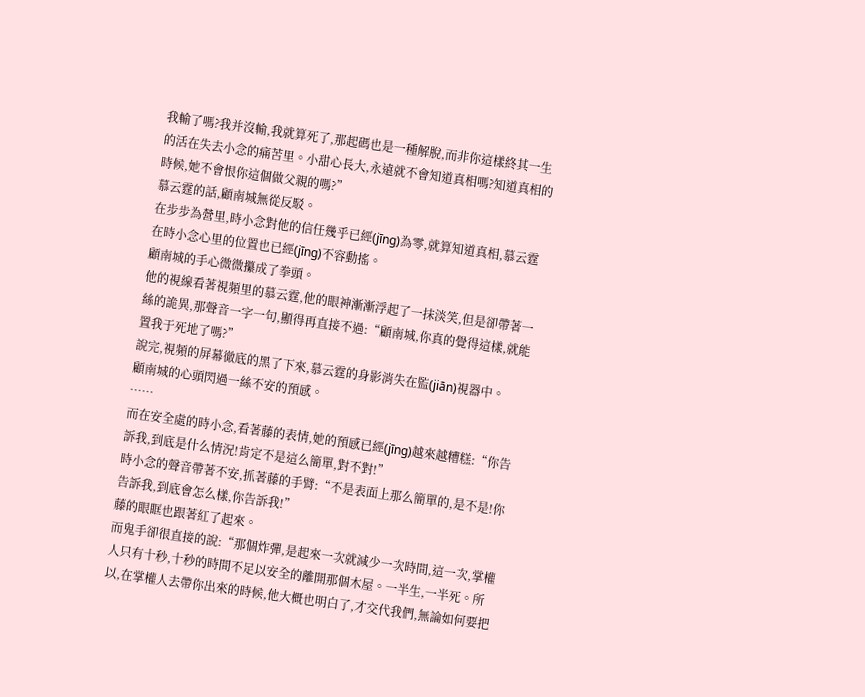我輸了嗎?我并沒輸,我就算死了,那起碼也是一種解脫,而非你這樣終其一生的活在失去小念的痛苦里。小甜心長大,永遠就不會知道真相嗎?知道真相的時候,她不會恨你這個做父親的嗎?”
慕云霆的話,顧南城無從反駁。
在步步為營里,時小念對他的信任幾乎已經(jīng)為零,就算知道真相,慕云霆在時小念心里的位置也已經(jīng)不容動搖。
顧南城的手心微微攥成了拳頭。
他的視線看著視頻里的慕云霆,他的眼神漸漸浮起了一抹淡笑,但是卻帶著一絲的詭異,那聲音一字一句,顯得再直接不過:“顧南城,你真的覺得這樣,就能置我于死地了嗎?”
說完,視頻的屏幕徹底的黑了下來,慕云霆的身影消失在監(jiān)視器中。
顧南城的心頭閃過一絲不安的預感。
……
而在安全處的時小念,看著藤的表情,她的預感已經(jīng)越來越糟糕:“你告訴我,到底是什么情況!肯定不是這么簡單,對不對!”
時小念的聲音帶著不安,抓著藤的手臂:“不是表面上那么簡單的,是不是!你告訴我,到底會怎么樣,你告訴我!”
藤的眼眶也跟著紅了起來。
而鬼手卻很直接的說:“那個炸彈,是起來一次就減少一次時間,這一次,掌權人只有十秒,十秒的時間不足以安全的離開那個木屋。一半生,一半死。所以,在掌權人去帶你出來的時候,他大概也明白了,才交代我們,無論如何要把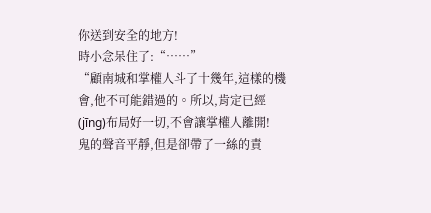你送到安全的地方!
時小念呆住了:“……”
“顧南城和掌權人斗了十幾年,這樣的機會,他不可能錯過的。所以,肯定已經(jīng)布局好一切,不會讓掌權人離開!
鬼的聲音平靜,但是卻帶了一絲的責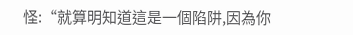怪:“就算明知道這是一個陷阱,因為你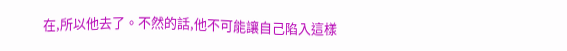在,所以他去了。不然的話,他不可能讓自己陷入這樣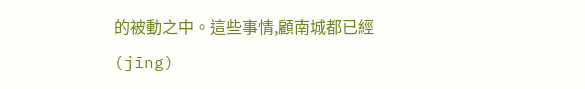的被動之中。這些事情,顧南城都已經(jīng)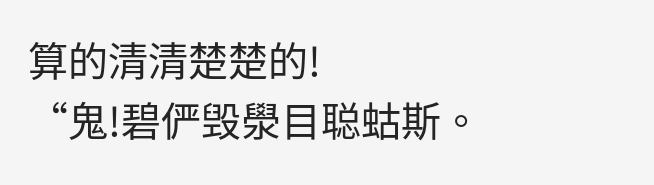算的清清楚楚的!
“鬼!碧俨毁澩目聪蛄斯。